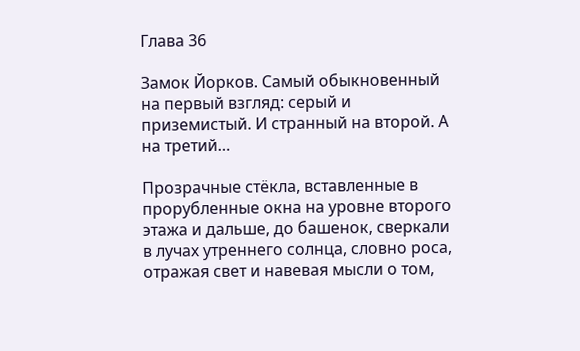Глава 36

Замок Йорков. Самый обыкновенный на первый взгляд: серый и приземистый. И странный на второй. А на третий…

Прозрачные стёкла, вставленные в прорубленные окна на уровне второго этажа и дальше, до башенок, сверкали в лучах утреннего солнца, словно роса, отражая свет и навевая мысли о том,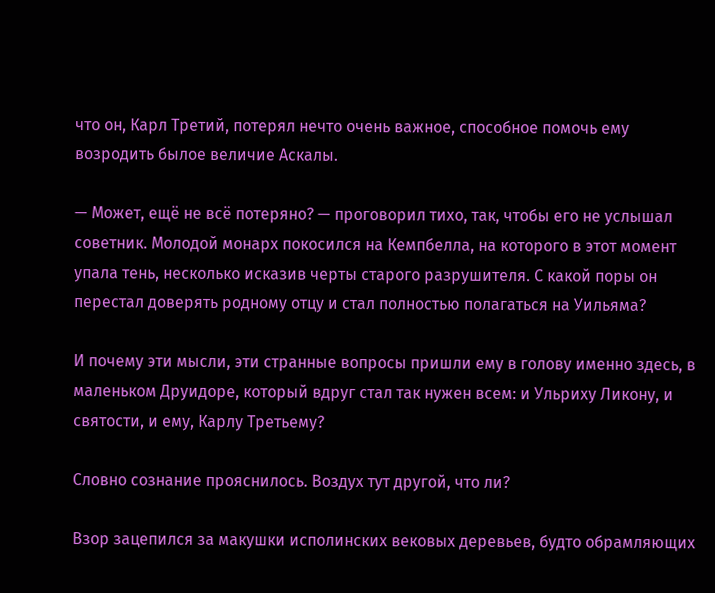что он, Карл Третий, потерял нечто очень важное, способное помочь ему возродить былое величие Аскалы.

— Может, ещё не всё потеряно? — проговорил тихо, так, чтобы его не услышал советник. Молодой монарх покосился на Кемпбелла, на которого в этот момент упала тень, несколько исказив черты старого разрушителя. С какой поры он перестал доверять родному отцу и стал полностью полагаться на Уильяма?

И почему эти мысли, эти странные вопросы пришли ему в голову именно здесь, в маленьком Друидоре, который вдруг стал так нужен всем: и Ульриху Ликону, и святости, и ему, Карлу Третьему?

Словно сознание прояснилось. Воздух тут другой, что ли?

Взор зацепился за макушки исполинских вековых деревьев, будто обрамляющих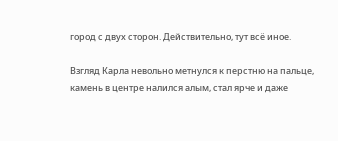город с двух сторон. Действительно, тут всё иное.

Взгляд Карла невольно метнулся к перстню на пальце, камень в центре налился алым, стал ярче и даже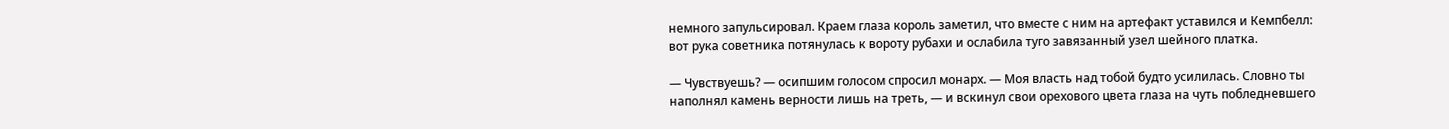немного запульсировал. Краем глаза король заметил, что вместе с ним на артефакт уставился и Кемпбелл: вот рука советника потянулась к вороту рубахи и ослабила туго завязанный узел шейного платка.

— Чувствуешь? — осипшим голосом спросил монарх. — Моя власть над тобой будто усилилась. Словно ты наполнял камень верности лишь на треть, — и вскинул свои орехового цвета глаза на чуть побледневшего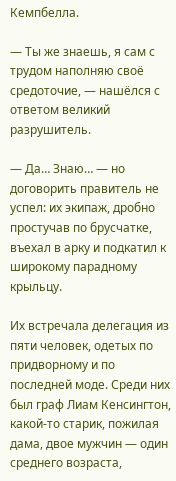Кемпбелла.

— Ты же знаешь, я сам с трудом наполняю своё средоточие, — нашёлся с ответом великий разрушитель.

— Да… Знаю… — но договорить правитель не успел: их экипаж, дробно простучав по брусчатке, въехал в арку и подкатил к широкому парадному крыльцу.

Их встречала делегация из пяти человек, одетых по придворному и по последней моде. Среди них был граф Лиам Кенсингтон, какой-то старик, пожилая дама, двое мужчин — один среднего возраста,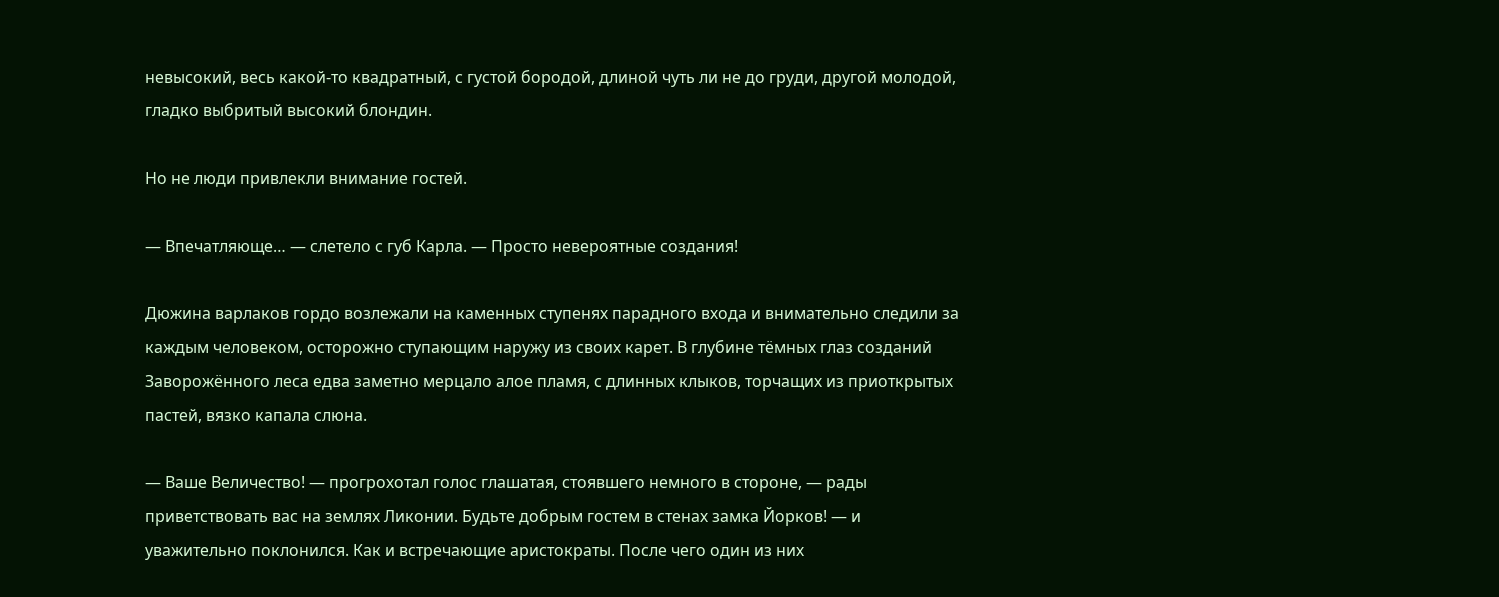невысокий, весь какой-то квадратный, с густой бородой, длиной чуть ли не до груди, другой молодой, гладко выбритый высокий блондин.

Но не люди привлекли внимание гостей.

— Впечатляюще… — слетело с губ Карла. — Просто невероятные создания!

Дюжина варлаков гордо возлежали на каменных ступенях парадного входа и внимательно следили за каждым человеком, осторожно ступающим наружу из своих карет. В глубине тёмных глаз созданий Заворожённого леса едва заметно мерцало алое пламя, с длинных клыков, торчащих из приоткрытых пастей, вязко капала слюна.

— Ваше Величество! — прогрохотал голос глашатая, стоявшего немного в стороне, — рады приветствовать вас на землях Ликонии. Будьте добрым гостем в стенах замка Йорков! — и уважительно поклонился. Как и встречающие аристократы. После чего один из них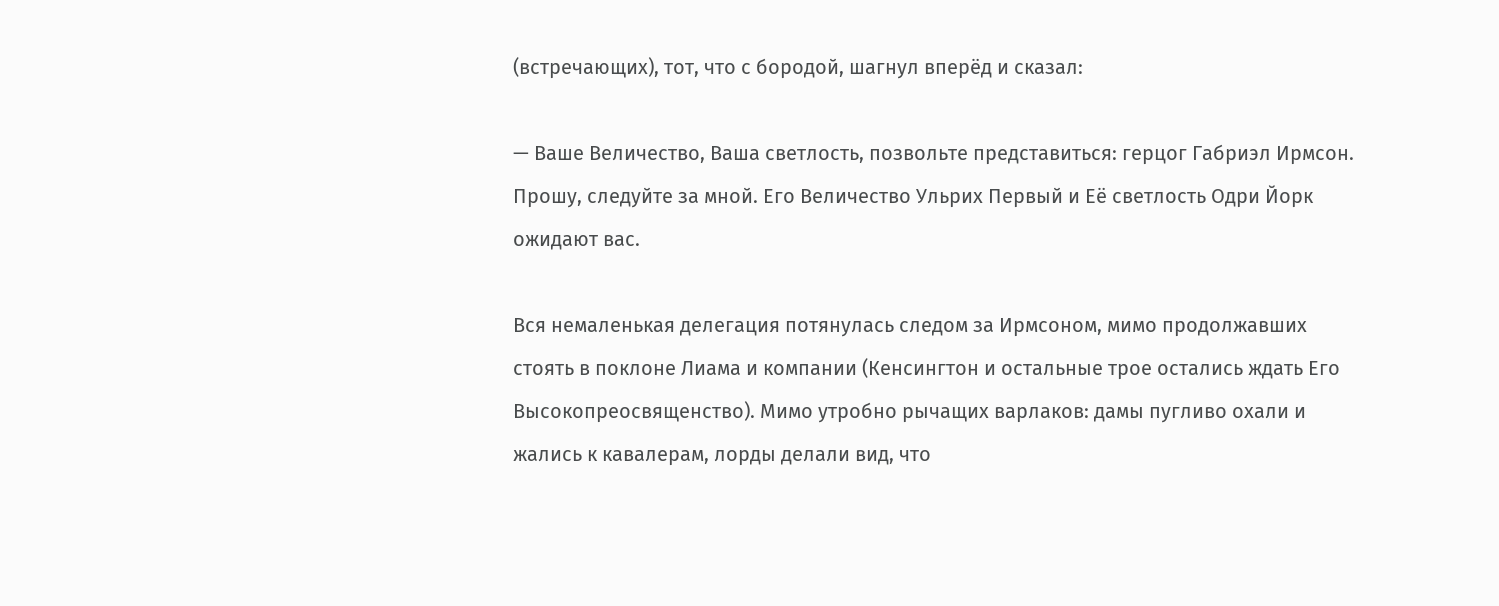(встречающих), тот, что с бородой, шагнул вперёд и сказал:

— Ваше Величество, Ваша светлость, позвольте представиться: герцог Габриэл Ирмсон. Прошу, следуйте за мной. Его Величество Ульрих Первый и Её светлость Одри Йорк ожидают вас.

Вся немаленькая делегация потянулась следом за Ирмсоном, мимо продолжавших стоять в поклоне Лиама и компании (Кенсингтон и остальные трое остались ждать Его Высокопреосвященство). Мимо утробно рычащих варлаков: дамы пугливо охали и жались к кавалерам, лорды делали вид, что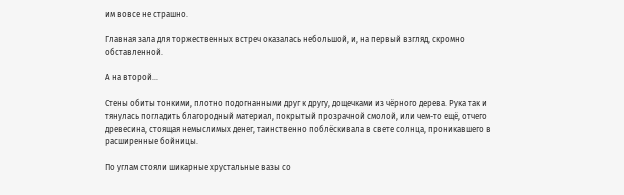им вовсе не страшно.

Главная зала для торжественных встреч оказалась небольшой, и, на первый взгляд, скромно обставленной.

А на второй…

Стены обиты тонкими, плотно подогнанными друг к другу, дощечками из чёрного дерева. Рука так и тянулась погладить благородный материал, покрытый прозрачной смолой, или чем-то ещё, отчего древесина, стоящая немыслимых денег, таинственно поблёскивала в свете солнца, проникавшего в расширенные бойницы.

По углам стояли шикарные хрустальные вазы со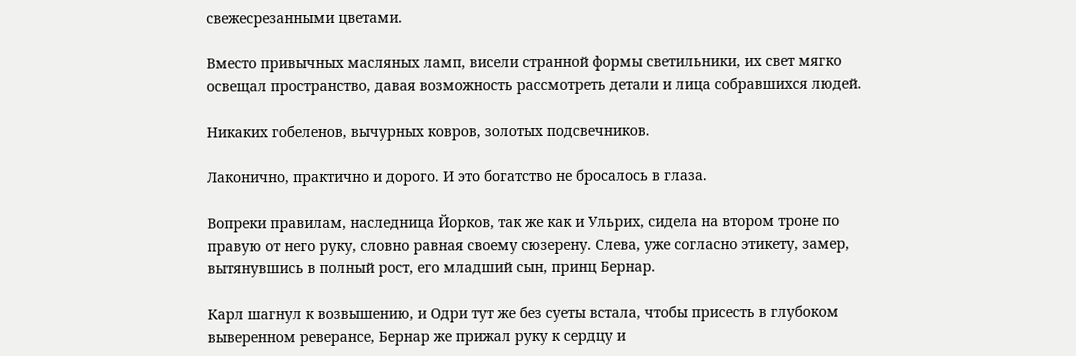свежесрезанными цветами.

Вместо привычных масляных ламп, висели странной формы светильники, их свет мягко освещал пространство, давая возможность рассмотреть детали и лица собравшихся людей.

Никаких гобеленов, вычурных ковров, золотых подсвечников.

Лаконично, практично и дорого. И это богатство не бросалось в глаза.

Вопреки правилам, наследница Йорков, так же как и Ульрих, сидела на втором троне по правую от него руку, словно равная своему сюзерену. Слева, уже согласно этикету, замер, вытянувшись в полный рост, его младший сын, принц Бернар.

Карл шагнул к возвышению, и Одри тут же без суеты встала, чтобы присесть в глубоком выверенном реверансе, Бернар же прижал руку к сердцу и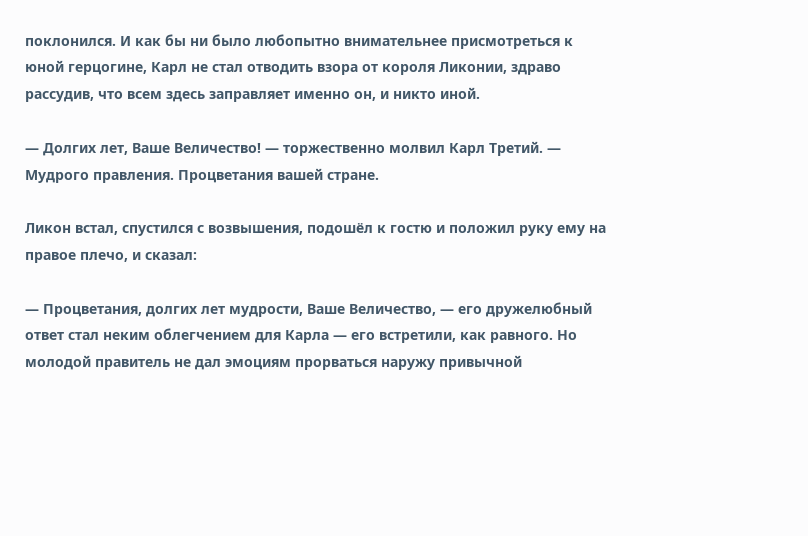поклонился. И как бы ни было любопытно внимательнее присмотреться к юной герцогине, Карл не стал отводить взора от короля Ликонии, здраво рассудив, что всем здесь заправляет именно он, и никто иной.

— Долгих лет, Ваше Величество! — торжественно молвил Карл Третий. — Мудрого правления. Процветания вашей стране.

Ликон встал, спустился с возвышения, подошёл к гостю и положил руку ему на правое плечо, и сказал:

— Процветания, долгих лет мудрости, Ваше Величество, — его дружелюбный ответ стал неким облегчением для Карла — его встретили, как равного. Но молодой правитель не дал эмоциям прорваться наружу привычной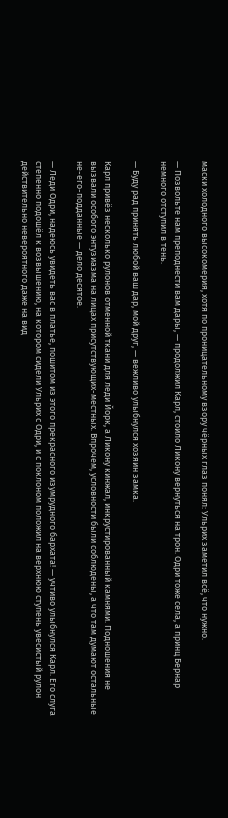маски холодного высокомерия, хотя по проницательному взору чёрных глаз понял: Ульрих заметил всё, что нужно.

— Позвольте нам преподнести вам дары, — продолжил Карл, стоило Ликону вернуться на трон. Одри тоже села, а принц Бернар немного отступил в тень.

— Буду рад принять любой ваш дар, мой друг, — вежливо улыбнулся хозяин замка.

Карл привёз несколько рулонов отменной ткани для леди Йорк, а Ликону кинжал, инкрустированный камнями. Подношения не вызвали особого энтузиазма на лицах присутствующих-местных. Впрочем, условности были соблюдены, а что там думают остальные не-его-подданные — дело десятое.

— Леди Одри, надеюсь увидеть вас в платье, пошитом из этого прекрасного изумрудного бархата! — учтиво улыбнулся Карл. Его слуга степенно подошёл к возвышению, на котором сидели Ульрих с Одри, и с поклоном положил на верхнюю ступень увесистый рулон действительно невероятного даже на вид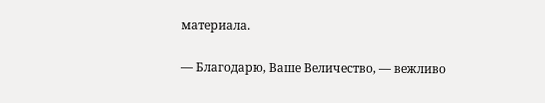материала.

— Благодарю, Ваше Величество, — вежливо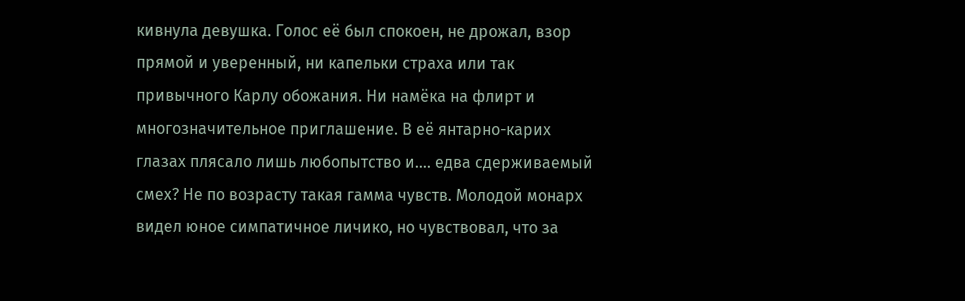кивнула девушка. Голос её был спокоен, не дрожал, взор прямой и уверенный, ни капельки страха или так привычного Карлу обожания. Ни намёка на флирт и многозначительное приглашение. В её янтарно-карих глазах плясало лишь любопытство и…. едва сдерживаемый смех? Не по возрасту такая гамма чувств. Молодой монарх видел юное симпатичное личико, но чувствовал, что за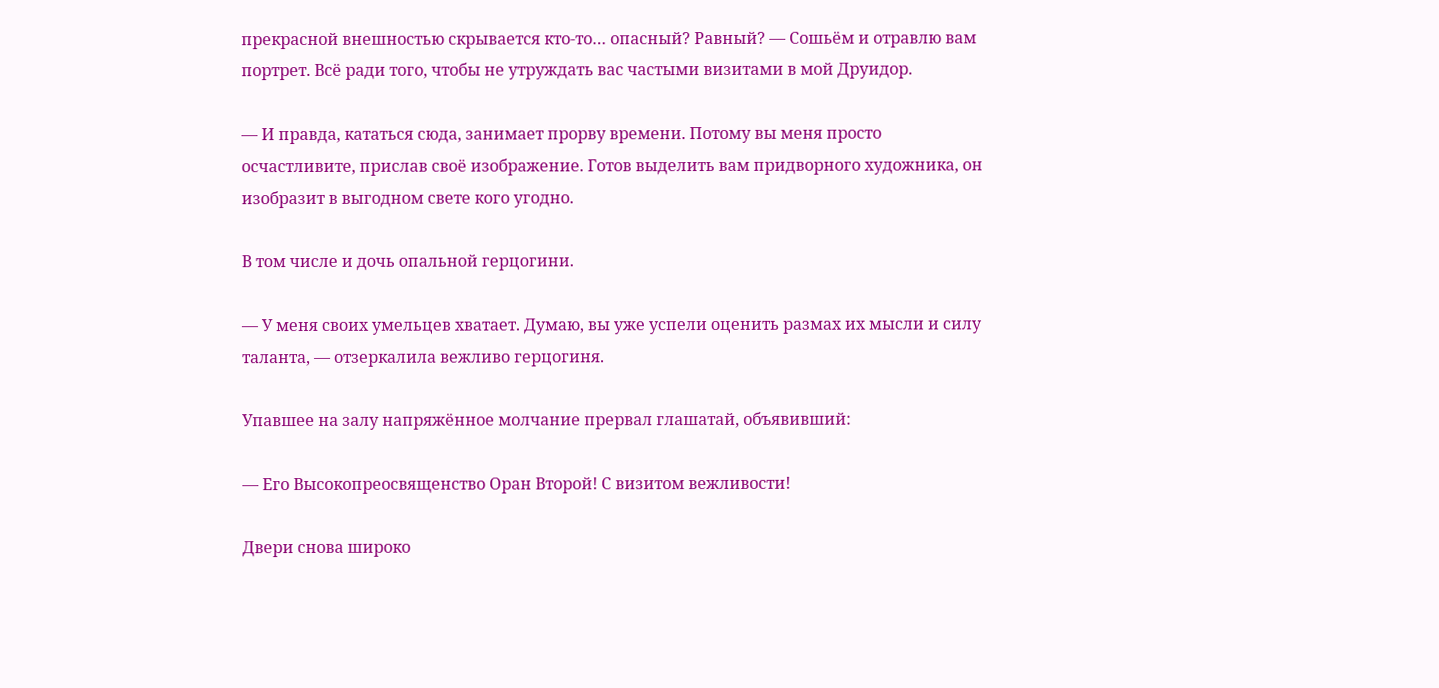прекрасной внешностью скрывается кто-то… опасный? Равный? — Сошьём и отравлю вам портрет. Всё ради того, чтобы не утруждать вас частыми визитами в мой Друидор.

— И правда, кататься сюда, занимает прорву времени. Потому вы меня просто осчастливите, прислав своё изображение. Готов выделить вам придворного художника, он изобразит в выгодном свете кого угодно.

В том числе и дочь опальной герцогини.

— У меня своих умельцев хватает. Думаю, вы уже успели оценить размах их мысли и силу таланта, — отзеркалила вежливо герцогиня.

Упавшее на залу напряжённое молчание прервал глашатай, объявивший:

— Его Высокопреосвященство Оран Второй! С визитом вежливости!

Двери снова широко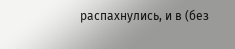распахнулись, и в (без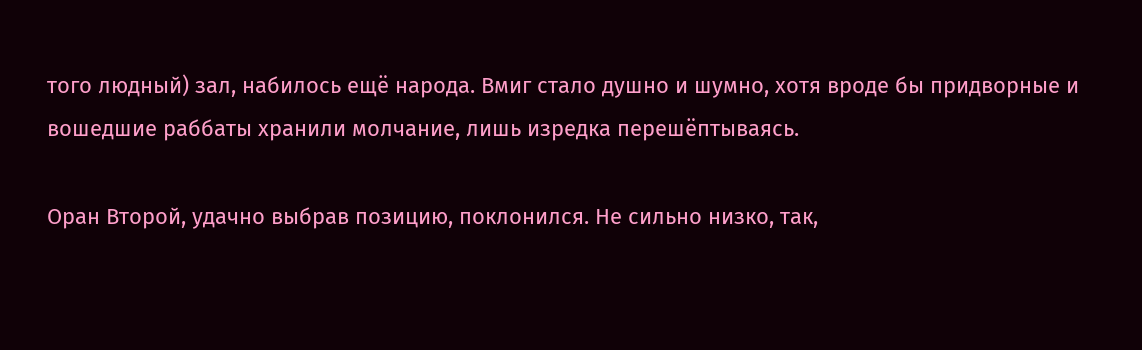того людный) зал, набилось ещё народа. Вмиг стало душно и шумно, хотя вроде бы придворные и вошедшие раббаты хранили молчание, лишь изредка перешёптываясь.

Оран Второй, удачно выбрав позицию, поклонился. Не сильно низко, так,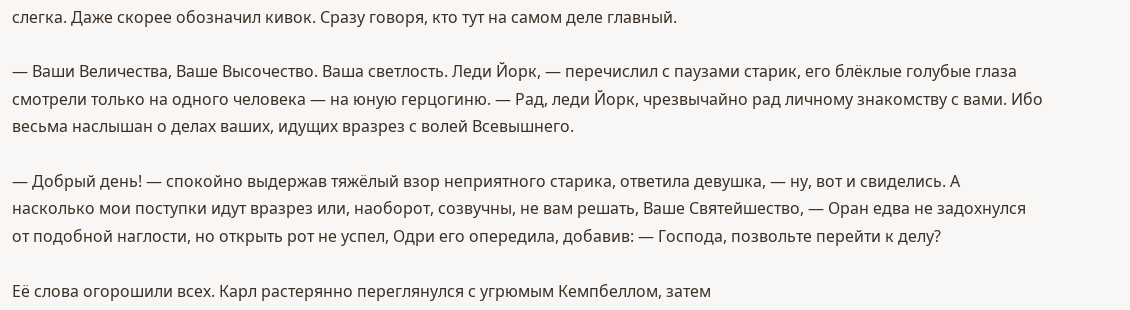слегка. Даже скорее обозначил кивок. Сразу говоря, кто тут на самом деле главный.

— Ваши Величества, Ваше Высочество. Ваша светлость. Леди Йорк, — перечислил с паузами старик, его блёклые голубые глаза смотрели только на одного человека — на юную герцогиню. — Рад, леди Йорк, чрезвычайно рад личному знакомству с вами. Ибо весьма наслышан о делах ваших, идущих вразрез с волей Всевышнего.

— Добрый день! — спокойно выдержав тяжёлый взор неприятного старика, ответила девушка, — ну, вот и свиделись. А насколько мои поступки идут вразрез или, наоборот, созвучны, не вам решать, Ваше Святейшество, — Оран едва не задохнулся от подобной наглости, но открыть рот не успел, Одри его опередила, добавив: — Господа, позвольте перейти к делу?

Её слова огорошили всех. Карл растерянно переглянулся с угрюмым Кемпбеллом, затем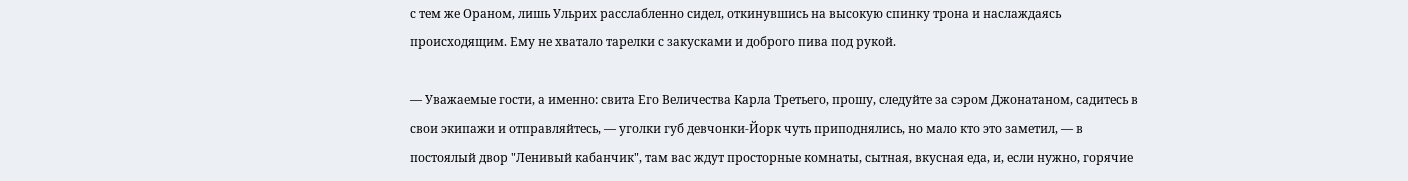с тем же Ораном, лишь Ульрих расслабленно сидел, откинувшись на высокую спинку трона и наслаждаясь происходящим. Ему не хватало тарелки с закусками и доброго пива под рукой.

— Уважаемые гости, а именно: свита Его Величества Карла Третьего, прошу, следуйте за сэром Джонатаном, садитесь в свои экипажи и отправляйтесь, — уголки губ девчонки-Йорк чуть приподнялись, но мало кто это заметил, — в постоялый двор "Ленивый кабанчик", там вас ждут просторные комнаты, сытная, вкусная еда, и, если нужно, горячие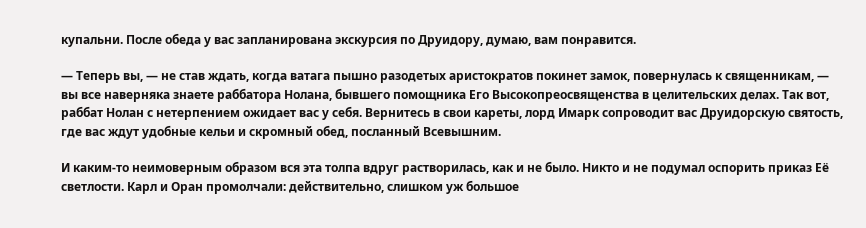купальни. После обеда у вас запланирована экскурсия по Друидору, думаю, вам понравится.

— Теперь вы, — не став ждать, когда ватага пышно разодетых аристократов покинет замок, повернулась к священникам, — вы все наверняка знаете раббатора Нолана, бывшего помощника Его Высокопреосвященства в целительских делах. Так вот, раббат Нолан с нетерпением ожидает вас у себя. Вернитесь в свои кареты, лорд Имарк сопроводит вас Друидорскую святость, где вас ждут удобные кельи и скромный обед, посланный Всевышним.

И каким-то неимоверным образом вся эта толпа вдруг растворилась, как и не было. Никто и не подумал оспорить приказ Её светлости. Карл и Оран промолчали: действительно, слишком уж большое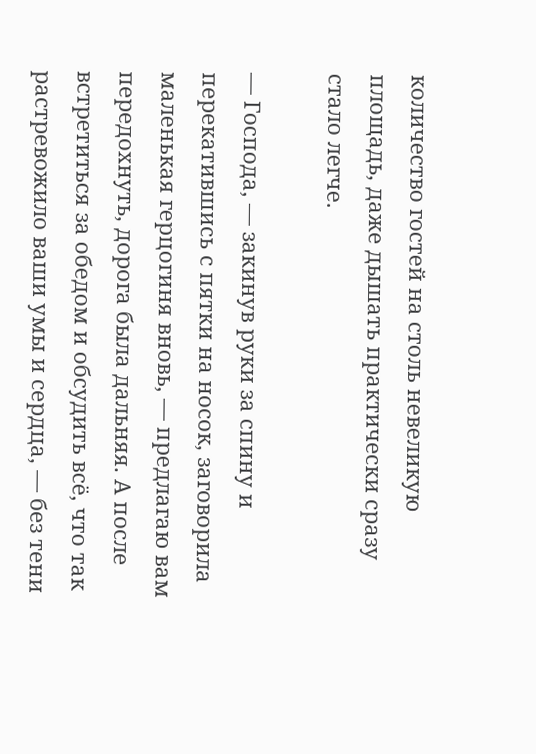количество гостей на столь невеликую площадь, даже дышать практически сразу стало легче.

— Господа, — закинув руки за спину и перекатившись с пятки на носок, заговорила маленькая герцогиня вновь, — предлагаю вам передохнуть, дорога была дальняя. А после встретиться за обедом и обсудить всё, что так растревожило ваши умы и сердца, — без тени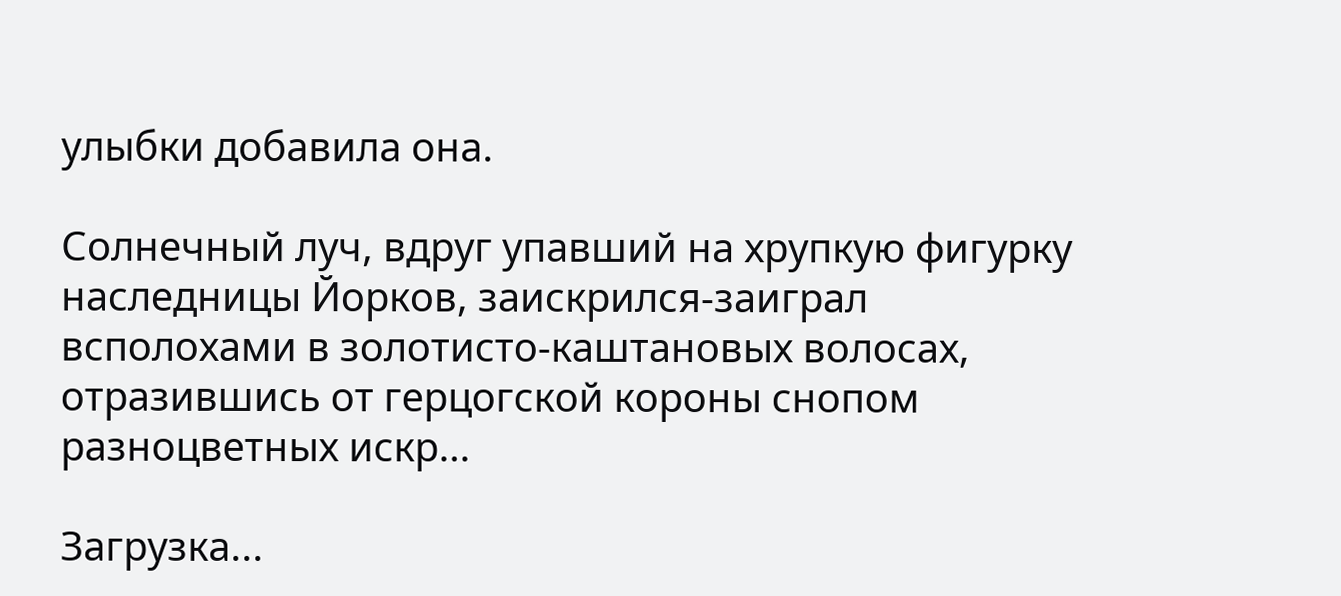улыбки добавила она.

Солнечный луч, вдруг упавший на хрупкую фигурку наследницы Йорков, заискрился-заиграл всполохами в золотисто-каштановых волосах, отразившись от герцогской короны снопом разноцветных искр…

Загрузка...